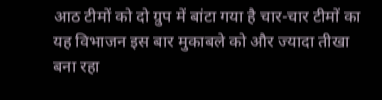आठ टीमों को दो ग्रुप में बांटा गया है चार-चार टीमों का यह विभाजन इस बार मुकाबले को और ज्यादा तीखा बना रहा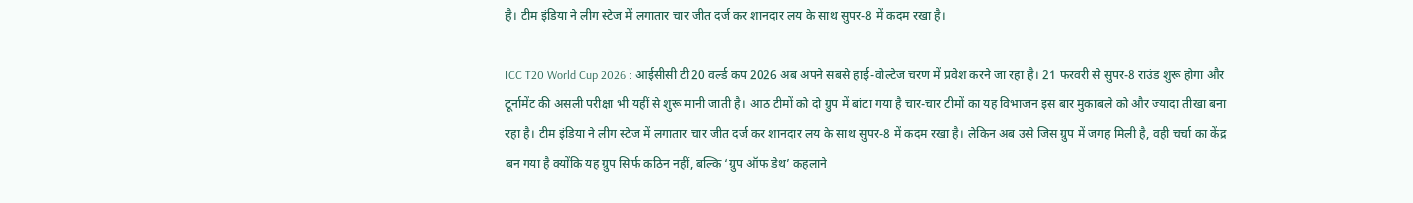है। टीम इंडिया ने लीग स्टेज में लगातार चार जीत दर्ज कर शानदार लय के साथ सुपर-8 में कदम रखा है।

ICC T20 World Cup 2026 : आईसीसी टी20 वर्ल्ड कप 2026 अब अपने सबसे हाई-वोल्टेज चरण में प्रवेश करने जा रहा है। 21 फरवरी से सुपर-8 राउंड शुरू होगा और टूर्नामेंट की असली परीक्षा भी यहीं से शुरू मानी जाती है। आठ टीमों को दो ग्रुप में बांटा गया है चार-चार टीमों का यह विभाजन इस बार मुकाबले को और ज्यादा तीखा बना रहा है। टीम इंडिया ने लीग स्टेज में लगातार चार जीत दर्ज कर शानदार लय के साथ सुपर-8 में कदम रखा है। लेकिन अब उसे जिस ग्रुप में जगह मिली है, वही चर्चा का केंद्र बन गया है क्योंकि यह ग्रुप सिर्फ कठिन नहीं, बल्कि ‘ग्रुप ऑफ डेथ’ कहलाने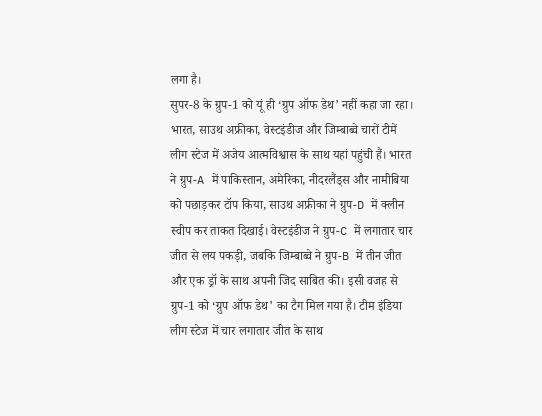लगा है।
सुपर-8 के ग्रुप-1 को यूं ही ‘ग्रुप ऑफ डेथ’ नहीं कहा जा रहा। भारत, साउथ अफ्रीका, वेस्टइंडीज और जिम्बाब्वे चारों टीमें लीग स्टेज में अजेय आत्मविश्वास के साथ यहां पहुंची हैं। भारत ने ग्रुप-A में पाकिस्तान, अमेरिका, नीदरलैंड्स और नामीबिया को पछाड़कर टॉप किया, साउथ अफ्रीका ने ग्रुप-D में क्लीन स्वीप कर ताकत दिखाई। वेस्टइंडीज ने ग्रुप-C में लगातार चार जीत से लय पकड़ी, जबकि जिम्बाब्वे ने ग्रुप-B में तीन जीत और एक ड्रॉ के साथ अपनी जिद साबित की। इसी वजह से ग्रुप-1 को ‘ग्रुप ऑफ डेथ’ का टैग मिल गया है। टीम इंडिया लीग स्टेज में चार लगातार जीत के साथ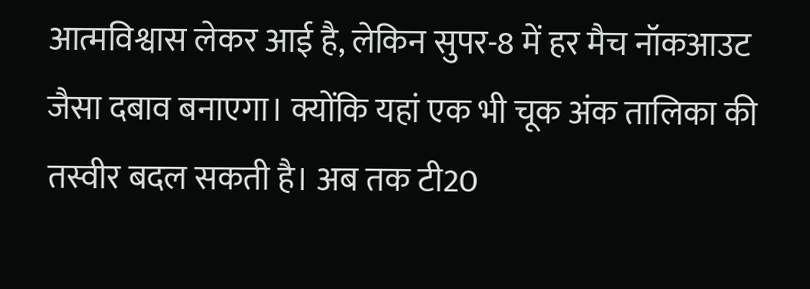आत्मविश्वास लेकर आई है, लेकिन सुपर-8 में हर मैच नॉकआउट जैसा दबाव बनाएगा। क्योंकि यहां एक भी चूक अंक तालिका की तस्वीर बदल सकती है। अब तक टी20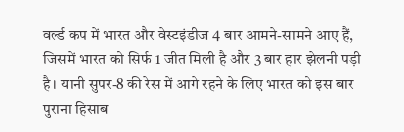वर्ल्ड कप में भारत और वेस्टइंडीज 4 बार आमने-सामने आए हैं, जिसमें भारत को सिर्फ 1 जीत मिली है और 3 बार हार झेलनी पड़ी है। यानी सुपर-8 की रेस में आगे रहने के लिए भारत को इस बार पुराना हिसाब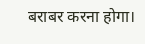बराबर करना होगा।